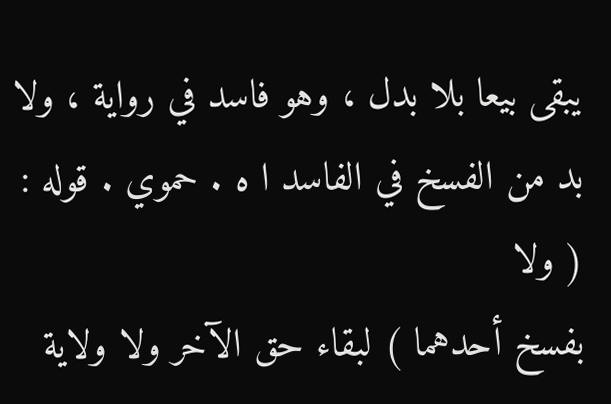يبقى بيعا بلا بدل ، وهو فاسد في رواية ، ولا بد من الفسخ في الفاسد ا ه . حموي . قوله : ( ولا
بفسخ أحدهما ) لبقاء حق الآخر ولا ولاية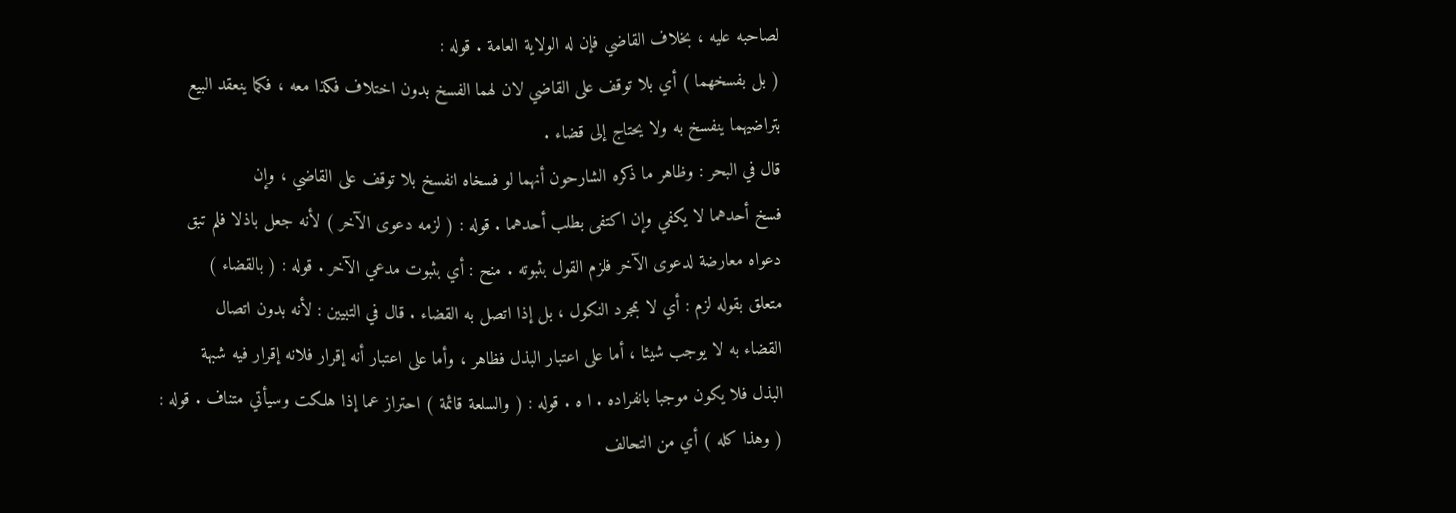لصاحبه عليه ، بخلاف القاضي فإن له الولاية العامة . قوله :
( بل بفسخهما ) أي بلا توقف على القاضي لان لهما الفسخ بدون اختلاف فكذا معه ، فكما ينعقد البيع
بتراضيهما ينفسخ به ولا يحتاج إلى قضاء .
قال في البحر : وظاهر ما ذكره الشارحون أنهما لو فسخاه انفسخ بلا توقف على القاضي ، وإن
فسخ أحدهما لا يكفي وإن اكتفى بطلب أحدهما . قوله : ( لزمه دعوى الآخر ) لأنه جعل باذلا فلم تبق
دعواه معارضة لدعوى الآخر فلزم القول بثبوته . منح : أي بثبوت مدعي الآخر . قوله : ( بالقضاء )
متعلق بقوله لزم : أي لا بمجرد النكول ، بل إذا اتصل به القضاء . قال في التبيين : لأنه بدون اتصال
القضاء به لا يوجب شيئا ، أما على اعتبار البذل فظاهر ، وأما على اعتبار أنه إقرار فلانه إقرار فيه شبهة
البذل فلا يكون موجبا بانفراده . ا ه . قوله : ( والسلعة قائمة ) احتراز عما إذا هلكت وسيأتي متناف . قوله :
( وهذا كله ) أي من التحالف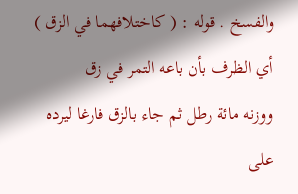والفسخ . قوله : ( كاختلافهما في الزق ) أي الظرف بأن باعه التمر في زق
ووزنه مائة رطل ثم جاء بالزق فارغا ليرده على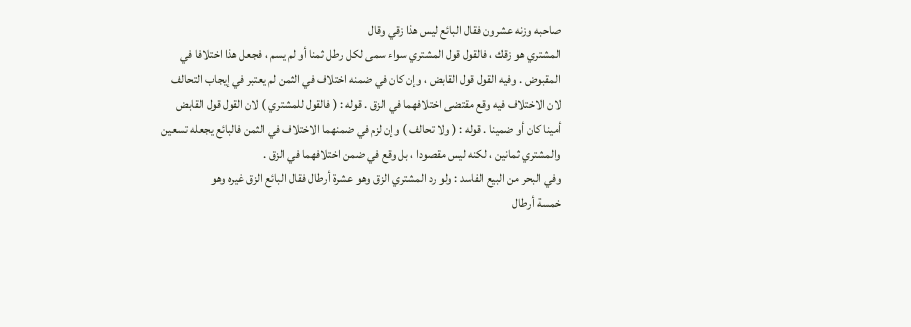صاحبه وزنه عشرون فقال البائع ليس هذا زقي وقال
المشتري هو زقك ، فالقول قول المشتري سواء سمى لكل رطل ثمنا أو لم يسم ، فجعل هذا اختلافا في
المقبوض . وفيه القول قول القابض ، وإن كان في ضمنه اختلاف في الثمن لم يعتبر في إيجاب التحالف
لان الاختلاف فيه وقع مقتضى اختلافهما في الزق . قوله : ( فالقول للمشتري ) لان القول قول القابض
أمينا كان أو ضمينا . قوله : ( ولا تحالف ) وإن لزم في ضمنهما الاختلاف في الثمن فالبائع يجعله تسعين
والمشتري ثمانين ، لكنه ليس مقصودا ، بل وقع في ضمن اختلافهما في الزق .
وفي البحر من البيع الفاسد : ولو رد المشتري الزق وهو عشرة أرطال فقال البائع الزق غيره وهو
خمسة أرطال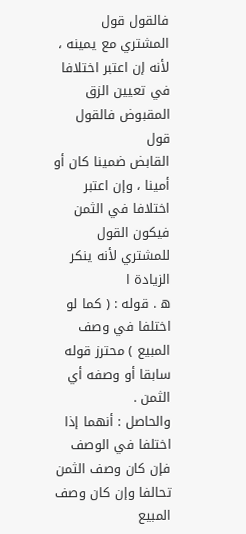فالقول قول المشتري مع يمينه ، لأنه إن اعتبر اختلافا في تعيين الزق المقبوض فالقول قول
القابض ضمينا كان أو أمينا ، وإن اعتبر اختلافا في الثمن فيكون القول للمشتري لأنه ينكر الزيادة ا
ه . قوله : ( كما لو اختلفا في وصف المبيع ) محترز قوله سابقا أو وصفه أي الثمن .
والحاصل : أنهما إذا اختلفا في الوصف فإن كان وصف الثمن تحالفا وإن كان وصف المبيع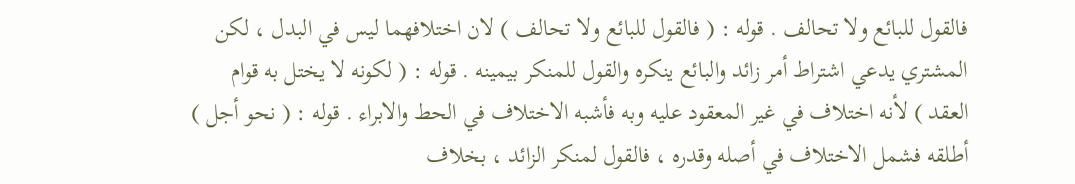فالقول للبائع ولا تحالف . قوله : ( فالقول للبائع ولا تحالف ) لان اختلافهما ليس في البدل ، لكن
المشتري يدعي اشتراط أمر زائد والبائع ينكره والقول للمنكر بيمينه . قوله : ( لكونه لا يختل به قوام
العقد ) لأنه اختلاف في غير المعقود عليه وبه فأشبه الاختلاف في الحط والابراء . قوله : ( نحو أجل )
أطلقه فشمل الاختلاف في أصله وقدره ، فالقول لمنكر الزائد ، بخلاف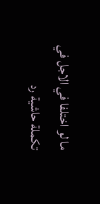ما لو اختلفا في الاجل في
تكملة حاشية رد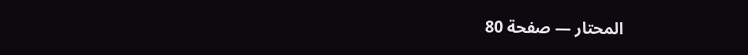المحتار — صفحة 80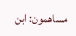مساهمون: ابن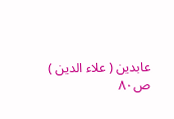عابدين ( علاء الدين )
ص٨٠